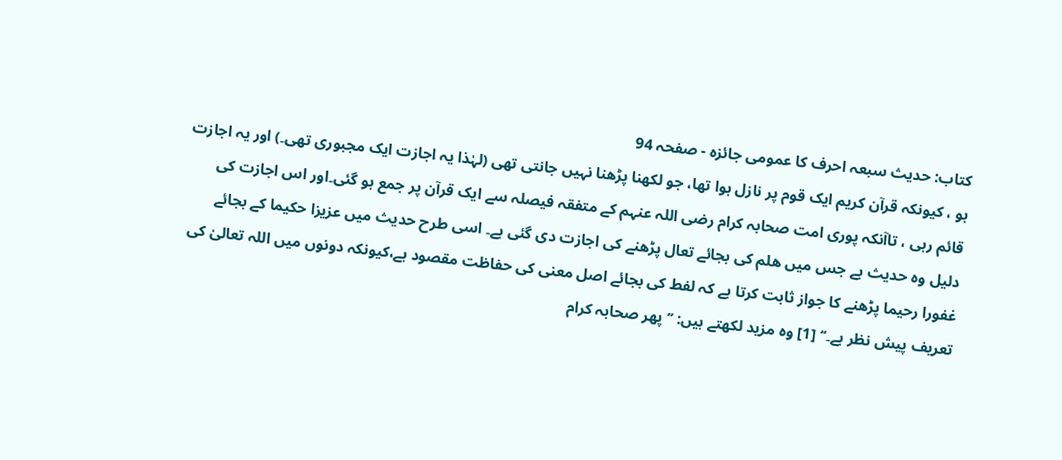کتاب: حدیث سبعہ احرف کا عمومی جائزہ - صفحہ 94
ہو ، کیونکہ قرآن کریم ایک قوم پر نازل ہوا تھا، جو لکھنا پڑھنا نہیں جانتی تھی (لہٰذا یہ اجازت ایک مجبوری تھی۔) اور یہ اجازت قائم رہی ، تاآنکہ پوری امت صحابہ کرام رضی اللہ عنہم کے متفقہ فیصلہ سے ایک قرآن پر جمع ہو گئی۔اور اس اجازت کی دلیل وہ حدیث ہے جس میں ھلم کی بجائے تعال پڑھنے کی اجازت دی گئی ہے۔ اسی طرح حدیث میں عزیزا حکیما کے بجائے غفورا رحیما پڑھنے کا جواز ثابت کرتا ہے کہ لفط کی بجائے اصل معنی کی حفاظت مقصود ہے،کیونکہ دونوں میں اللہ تعالیٰ کی تعریف پیش نظر ہے۔‘‘ [1] وہ مزید لکھتے ہیں: ’’پھر صحابہ کرام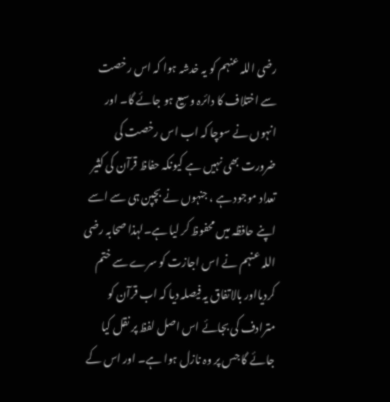رضی اللہ عنہم کو یہ خدشہ ہوا کہ اس رخصت سے اختلاف کا دائرہ وسیع ہو جائے گا۔ اور انہوں نے سوچا کہ اب اس رخصت کی ضرورت بھی نہیں ہے کیونکہ حفاظ قرآن کی کثیر تعداد موجود ہے ، جنہوں نے بچپن ہی سے اسے اپنے حافظہ میں محفوظ کر لیا ہے۔لہذا صحابہ رضی اللہ عنہم نے اس اجازت کو سرے سے ختم کردیااور بالاتفاق یہ فیصلہ دیا کہ اب قرآن کو مترادف کی بجائے اس اصل لفظ پر نقل کیا جائے گا جس پر وہ نازل ہوا ہے۔ اور اس کے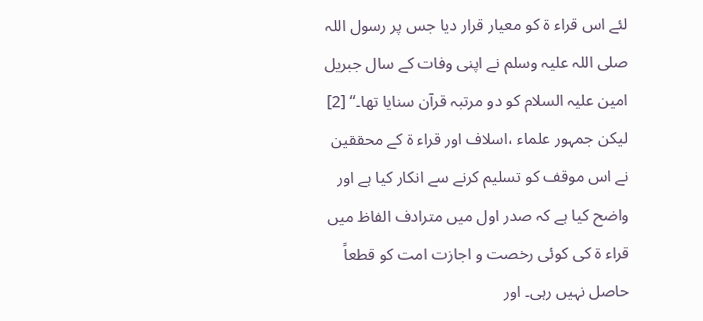لئے اس قراء ۃ کو معیار قرار دیا جس پر رسول اللہ صلی اللہ علیہ وسلم نے اپنی وفات کے سال جبریل امین علیہ السلام کو دو مرتبہ قرآن سنایا تھا۔‘‘ [2] لیکن جمہور علماء ،اسلاف اور قراء ۃ کے محققین نے اس موقف کو تسلیم کرنے سے انکار کیا ہے اور واضح کیا ہے کہ صدر اول میں مترادف الفاظ میں قراء ۃ کی کوئی رخصت و اجازت امت کو قطعاً حاصل نہیں رہی۔ اور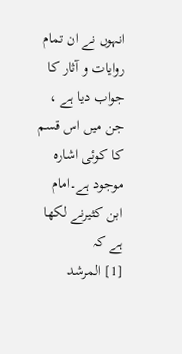انہوں نے ان تمام روایات و آثار کا جواب دیا ہے ، جن میں اس قسم کا کوئی اشارہ موجود ہے۔امام ابن کثیرنے لکھا ہے کہ
[1] المرشد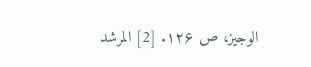الوجیز، ص ۱۲۶. [2] المرشد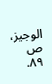الوجیز، ص ۸۹.